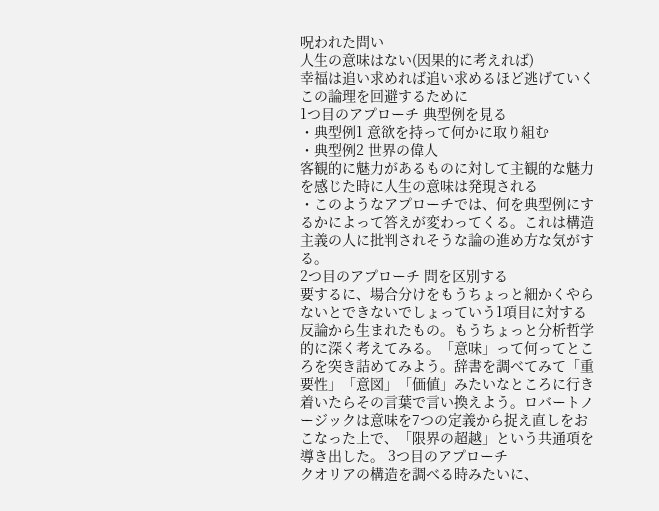呪われた問い
人生の意味はない(因果的に考えれば)
幸福は追い求めれば追い求めるほど逃げていく
この論理を回避するために
1つ目のアプローチ 典型例を見る
・典型例1 意欲を持って何かに取り組む
・典型例2 世界の偉人
客観的に魅力があるものに対して主観的な魅力を感じた時に人生の意味は発現される
・このようなアプローチでは、何を典型例にするかによって答えが変わってくる。これは構造主義の人に批判されそうな論の進め方な気がする。
2つ目のアプローチ 問を区別する
要するに、場合分けをもうちょっと細かくやらないとできないでしょっていう1項目に対する反論から生まれたもの。もうちょっと分析哲学的に深く考えてみる。「意味」って何ってところを突き詰めてみよう。辞書を調べてみて「重要性」「意図」「価値」みたいなところに行き着いたらその言葉で言い換えよう。ロバートノージックは意味を7つの定義から捉え直しをおこなった上で、「限界の超越」という共通項を導き出した。 3つ目のアプローチ
クオリアの構造を調べる時みたいに、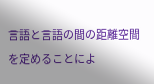言語と言語の間の距離空間を定めることによ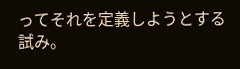ってそれを定義しようとする試み。